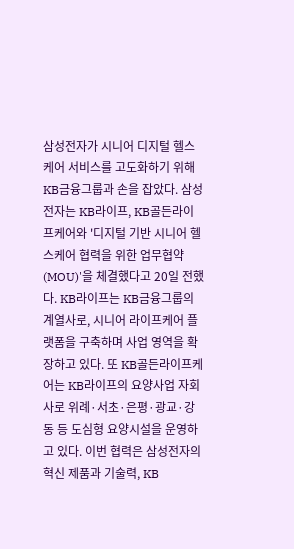삼성전자가 시니어 디지털 헬스케어 서비스를 고도화하기 위해 KB금융그룹과 손을 잡았다. 삼성전자는 KB라이프, KB골든라이프케어와 '디지털 기반 시니어 헬스케어 협력을 위한 업무협약(MOU)'을 체결했다고 20일 전했다. KB라이프는 KB금융그룹의 계열사로, 시니어 라이프케어 플랫폼을 구축하며 사업 영역을 확장하고 있다. 또 KB골든라이프케어는 KB라이프의 요양사업 자회사로 위례·서초·은평·광교·강동 등 도심형 요양시설을 운영하고 있다. 이번 협력은 삼성전자의 혁신 제품과 기술력, KB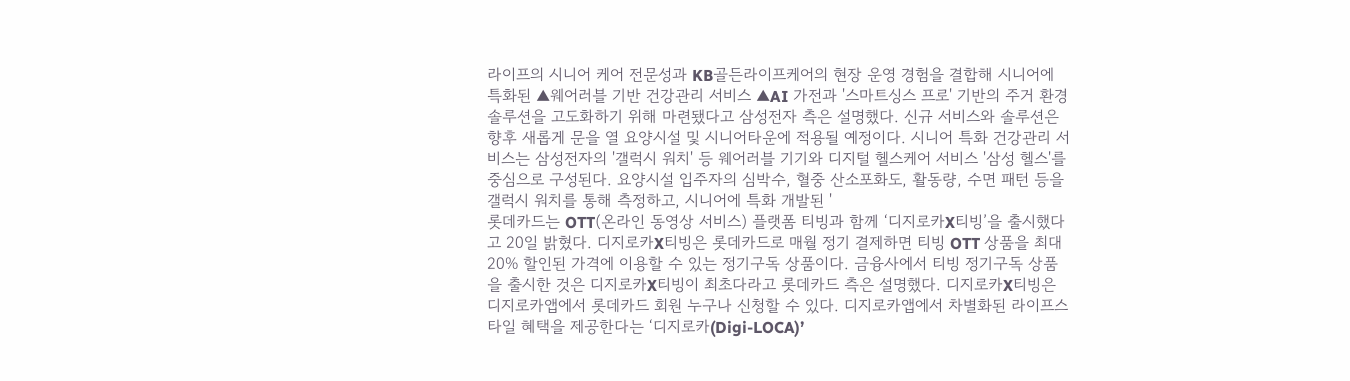라이프의 시니어 케어 전문성과 KB골든라이프케어의 현장 운영 경험을 결합해 시니어에 특화된 ▲웨어러블 기반 건강관리 서비스 ▲AI 가전과 '스마트싱스 프로' 기반의 주거 환경 솔루션을 고도화하기 위해 마련됐다고 삼성전자 측은 설명했다. 신규 서비스와 솔루션은 향후 새롭게 문을 열 요양시설 및 시니어타운에 적용될 예정이다. 시니어 특화 건강관리 서비스는 삼성전자의 '갤럭시 워치' 등 웨어러블 기기와 디지털 헬스케어 서비스 '삼성 헬스'를 중심으로 구성된다. 요양시설 입주자의 심박수, 혈중 산소포화도, 활동량, 수면 패턴 등을 갤럭시 워치를 통해 측정하고, 시니어에 특화 개발된 '
롯데카드는 OTT(온라인 동영상 서비스) 플랫폼 티빙과 함께 ‘디지로카X티빙’을 출시했다고 20일 밝혔다. 디지로카X티빙은 롯데카드로 매월 정기 결제하면 티빙 OTT 상품을 최대 20% 할인된 가격에 이용할 수 있는 정기구독 상품이다. 금융사에서 티빙 정기구독 상품을 출시한 것은 디지로카X티빙이 최초다라고 롯데카드 측은 설명했다. 디지로카X티빙은 디지로카앱에서 롯데카드 회원 누구나 신청할 수 있다. 디지로카앱에서 차별화된 라이프스타일 혜택을 제공한다는 ‘디지로카(Digi-LOCA)’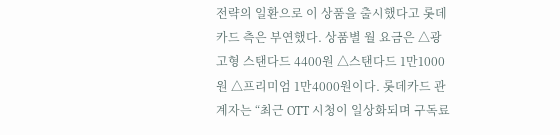전략의 일환으로 이 상품을 출시했다고 롯데카드 측은 부연했다. 상품별 월 요금은 △광고형 스탠다드 4400원 △스탠다드 1만1000원 △프리미엄 1만4000원이다. 롯데카드 관계자는 “최근 OTT 시청이 일상화되며 구독료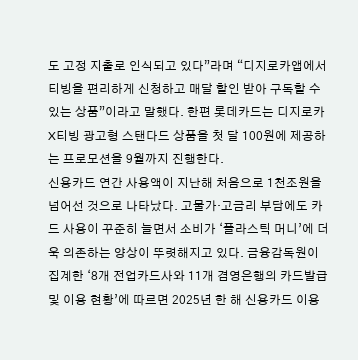도 고정 지출로 인식되고 있다”라며 “디지로카앱에서 티빙을 편리하게 신청하고 매달 할인 받아 구독할 수 있는 상품”이라고 말했다. 한편 롯데카드는 디지로카X티빙 광고형 스탠다드 상품을 첫 달 100원에 제공하는 프로모션을 9월까지 진행한다.
신용카드 연간 사용액이 지난해 처음으로 1천조원을 넘어선 것으로 나타났다. 고물가·고금리 부담에도 카드 사용이 꾸준히 늘면서 소비가 ‘플라스틱 머니’에 더욱 의존하는 양상이 뚜렷해지고 있다. 금융감독원이 집계한 ‘8개 전업카드사와 11개 겸영은행의 카드발급 및 이용 현황’에 따르면 2025년 한 해 신용카드 이용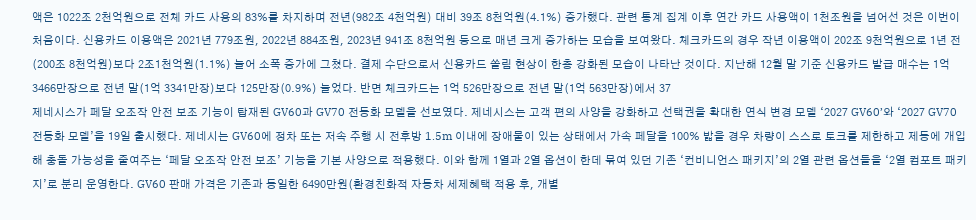액은 1022조 2천억원으로 전체 카드 사용의 83%를 차지하며 전년(982조 4천억원) 대비 39조 8천억원(4.1%) 증가했다. 관련 통계 집계 이후 연간 카드 사용액이 1천조원을 넘어선 것은 이번이 처음이다. 신용카드 이용액은 2021년 779조원, 2022년 884조원, 2023년 941조 8천억원 등으로 매년 크게 증가하는 모습을 보여왔다. 체크카드의 경우 작년 이용액이 202조 9천억원으로 1년 전(200조 8천억원)보다 2조1천억원(1.1%) 늘어 소폭 증가에 그쳤다. 결제 수단으로서 신용카드 쏠림 현상이 한층 강화된 모습이 나타난 것이다. 지난해 12월 말 기준 신용카드 발급 매수는 1억 3466만장으로 전년 말(1억 3341만장)보다 125만장(0.9%) 늘었다. 반면 체크카드는 1억 526만장으로 전년 말(1억 563만장)에서 37
제네시스가 페달 오조작 안전 보조 기능이 탑재된 GV60과 GV70 전동화 모델을 선보였다. 제네시스는 고객 편의 사양을 강화하고 선택권을 확대한 연식 변경 모델 ‘2027 GV60’와 ‘2027 GV70 전동화 모델’을 19일 출시했다. 제네시는 GV60에 정차 또는 저속 주행 시 전후방 1.5m 이내에 장애물이 있는 상태에서 가속 페달을 100% 밟을 경우 차량이 스스로 토크를 제한하고 제동에 개입해 충돌 가능성을 줄여주는 ‘페달 오조작 안전 보조’ 기능을 기본 사양으로 적용했다. 이와 함께 1열과 2열 옵션이 한데 묶여 있던 기존 ‘컨비니언스 패키지’의 2열 관련 옵션들을 ‘2열 컴포트 패키지’로 분리 운영한다. GV60 판매 가격은 기존과 동일한 6490만원(환경친화적 자동차 세제혜택 적용 후, 개별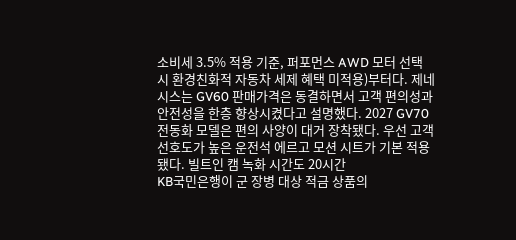소비세 3.5% 적용 기준, 퍼포먼스 AWD 모터 선택 시 환경친화적 자동차 세제 혜택 미적용)부터다. 제네시스는 GV60 판매가격은 동결하면서 고객 편의성과 안전성을 한층 향상시켰다고 설명했다. 2027 GV70 전동화 모델은 편의 사양이 대거 장착됐다. 우선 고객 선호도가 높은 운전석 에르고 모션 시트가 기본 적용됐다. 빌트인 캠 녹화 시간도 20시간
KB국민은행이 군 장병 대상 적금 상품의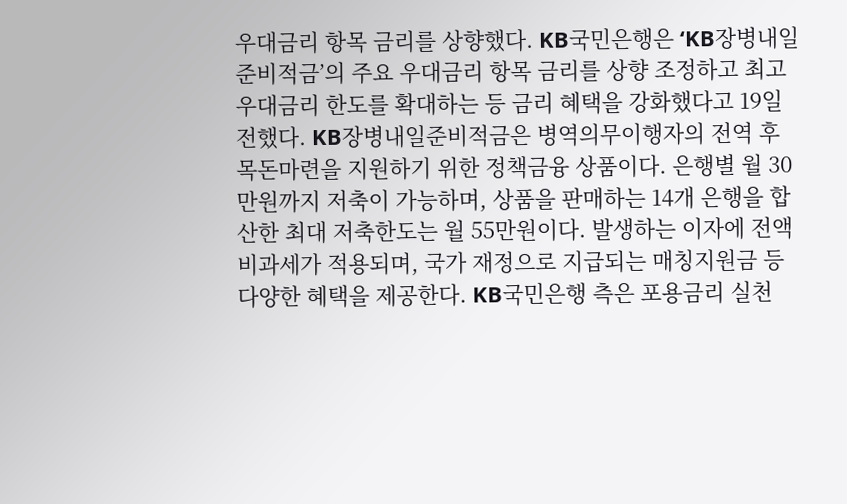우대금리 항목 금리를 상향했다. KB국민은행은 ‘KB장병내일준비적금’의 주요 우대금리 항목 금리를 상향 조정하고 최고 우대금리 한도를 확대하는 등 금리 혜택을 강화했다고 19일 전했다. KB장병내일준비적금은 병역의무이행자의 전역 후 목돈마련을 지원하기 위한 정책금융 상품이다. 은행별 월 30만원까지 저축이 가능하며, 상품을 판매하는 14개 은행을 합산한 최대 저축한도는 월 55만원이다. 발생하는 이자에 전액 비과세가 적용되며, 국가 재정으로 지급되는 매칭지원금 등 다양한 혜택을 제공한다. KB국민은행 측은 포용금리 실천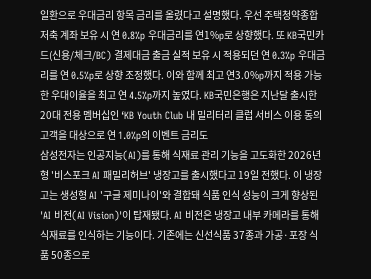일환으로 우대금리 항목 금리를 올렸다고 설명했다. 우선 주택청약종합저축 계좌 보유 시 연 0.8%p 우대금리를 연1%p로 상향했다. 또 KB국민카드(신용/체크/BC) 결제대금 출금 실적 보유 시 적용되던 연 0.3%p 우대금리를 연 0.5%p로 상향 조정했다. 이와 함께 최고 연3.0%p까지 적용 가능한 우대이율을 최고 연 4.5%p까지 높였다. KB국민은행은 지난달 출시한 20대 전용 멤버십인 ‘KB Youth Club 내 밀리터리 클럽 서비스 이용 동의 고객을 대상으로 연 1.0%p의 이벤트 금리도
삼성전자는 인공지능(AI)를 통해 식재료 관리 기능을 고도화한 2026년형 '비스포크 AI 패밀리허브' 냉장고를 출시했다고 19일 전했다. 이 냉장고는 생성형 AI '구글 제미나이'와 결합돼 식품 인식 성능이 크게 향상된 'AI 비전(AI Vision)'이 탑재됐다. AI 비전은 냉장고 내부 카메라를 통해 식재료를 인식하는 기능이다. 기존에는 신선식품 37종과 가공·포장 식품 50종으로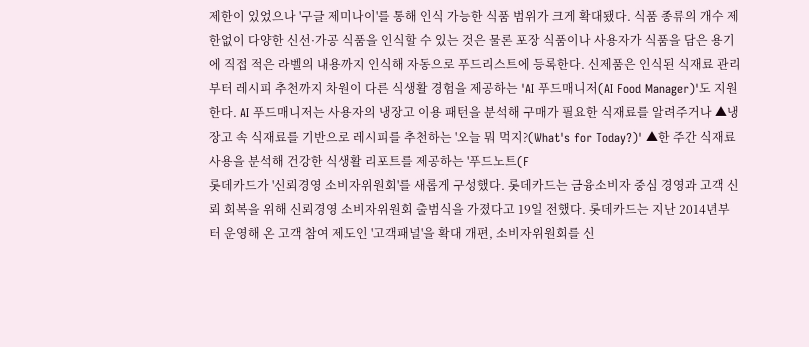제한이 있었으나 '구글 제미나이'를 통해 인식 가능한 식품 범위가 크게 확대됐다. 식품 종류의 개수 제한없이 다양한 신선·가공 식품을 인식할 수 있는 것은 물론 포장 식품이나 사용자가 식품을 담은 용기에 직접 적은 라벨의 내용까지 인식해 자동으로 푸드리스트에 등록한다. 신제품은 인식된 식재료 관리부터 레시피 추천까지 차원이 다른 식생활 경험을 제공하는 'AI 푸드매니저(AI Food Manager)'도 지원한다. AI 푸드매니저는 사용자의 냉장고 이용 패턴을 분석해 구매가 필요한 식재료를 알려주거나 ▲냉장고 속 식재료를 기반으로 레시피를 추천하는 '오늘 뭐 먹지?(What's for Today?)' ▲한 주간 식재료 사용을 분석해 건강한 식생활 리포트를 제공하는 '푸드노트(F
롯데카드가 '신뢰경영 소비자위원회'를 새롭게 구성했다. 롯데카드는 금융소비자 중심 경영과 고객 신뢰 회복을 위해 신뢰경영 소비자위원회 출범식을 가졌다고 19일 전했다. 롯데카드는 지난 2014년부터 운영해 온 고객 참여 제도인 '고객패널'을 확대 개편, 소비자위원회를 신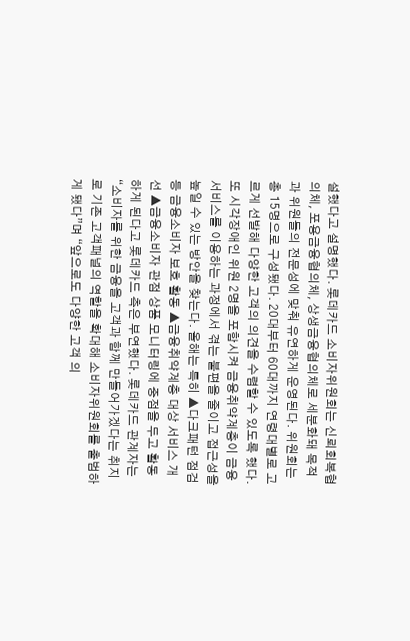설했다고 설명했다. 롯데카드 소비자위원회는 신뢰회복협의체, 포용금융협의체, 상생금융협의체로 세분화돼 목적과 위원들의 전문성에 맞춰 유연하게 운영된다. 위원회는 총 15명으로 구성됐다. 20대부터 60대까지 연령대별로 고르게 선발해 다양한 고객의 의견을 수렴할 수 있도록 했다. 또 시각장애인 위원 2명을 포함시켜 금융취약계층이 금융 서비스를 이용하는 과정에서 겪는 불편을 줄이고 접근성을 높일 수 있는 방안을 찾는다. 올해는 특히 ▲다크패턴 점검 등 금융소비자 보호 활동 ▲금융취약계층 대상 서비스 개선 ▲금융소비자 관점 상품 모니터링에 중점을 두고 활동하게 된다고 롯데카드 측은 부연했다. 롯데카드 관계자는 “소비자를 위한 금융을 고객과 함께 만들어가겠다는 취지로 기존 고객패널의 역할을 확대해 소비자위원회를 출범하게 됐다”며 “앞으로도 다양한 고객 의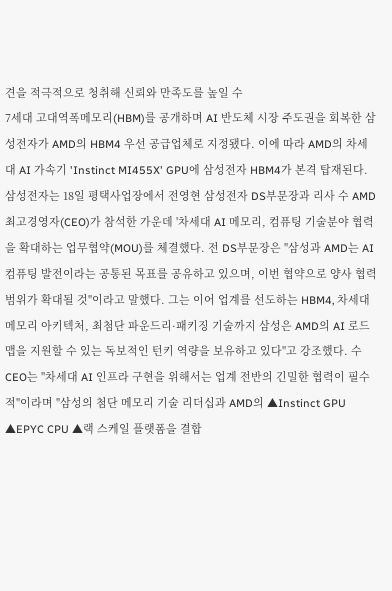견을 적극적으로 청취해 신뢰와 만족도를 높일 수
7세대 고대역폭메모리(HBM)를 공개하며 AI 반도체 시장 주도권을 회복한 삼성전자가 AMD의 HBM4 우선 공급업체로 지정됐다. 이에 따라 AMD의 차세대 AI 가속기 'Instinct MI455X' GPU에 삼성전자 HBM4가 본격 탑재된다. 삼성전자는 18일 평택사업장에서 전영현 삼성전자 DS부문장과 리사 수 AMD 최고경영자(CEO)가 참석한 가운데 '차세대 AI 메모리, 컴퓨팅 기술분야 협력을 확대하는 업무협약(MOU)를 체결했다. 전 DS부문장은 "삼성과 AMD는 AI 컴퓨팅 발전이라는 공통된 목표를 공유하고 있으며, 이번 협약으로 양사 협력 범위가 확대될 것"이라고 말했다. 그는 이어 업계를 선도하는 HBM4, 차세대 메모리 아키텍처, 최첨단 파운드리·패키징 기술까지 삼성은 AMD의 AI 로드맵을 지원할 수 있는 독보적인 턴키 역량을 보유하고 있다"고 강조했다. 수 CEO는 "차세대 AI 인프라 구현을 위해서는 업계 전반의 긴밀한 협력이 필수적"이라며 "삼성의 첨단 메모리 기술 리더십과 AMD의 ▲Instinct GPU ▲EPYC CPU ▲랙 스케일 플랫폼을 결합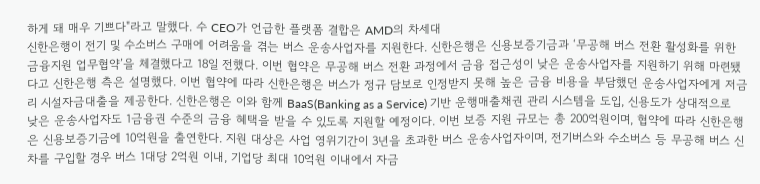하게 돼 매우 기쁘다"라고 말했다. 수 CEO가 언급한 플랫폼 결합은 AMD의 차세대
신한은행이 전기 및 수소버스 구매에 어려움을 겪는 버스 운송사업자를 지원한다. 신한은행은 신용보증기금과 ‘무공해 버스 전환 활성화를 위한 금융지원 업무협약’을 체결했다고 18일 전했다. 이번 협약은 무공해 버스 전환 과정에서 금융 접근성이 낮은 운송사업자를 지원하기 위해 마련됐다고 신한은행 측은 설명했다. 이번 협약에 따라 신한은행은 버스가 정규 담보로 인정받지 못해 높은 금융 비용을 부담했던 운송사업자에게 저금리 시설자금대출을 제공한다. 신한은행은 이와 함께 BaaS(Banking as a Service) 기반 운행매출채권 관리 시스템을 도입, 신용도가 상대적으로 낮은 운송사업자도 1금융권 수준의 금융 혜택을 받을 수 있도록 지원할 예정이다. 이번 보증 지원 규모는 총 200억원이며, 협약에 따라 신한은행은 신용보증기금에 10억원을 출연한다. 지원 대상은 사업 영위기간이 3년을 초과한 버스 운송사업자이며, 전기버스와 수소버스 등 무공해 버스 신차를 구입할 경우 버스 1대당 2억원 이내, 기업당 최대 10억원 이내에서 자금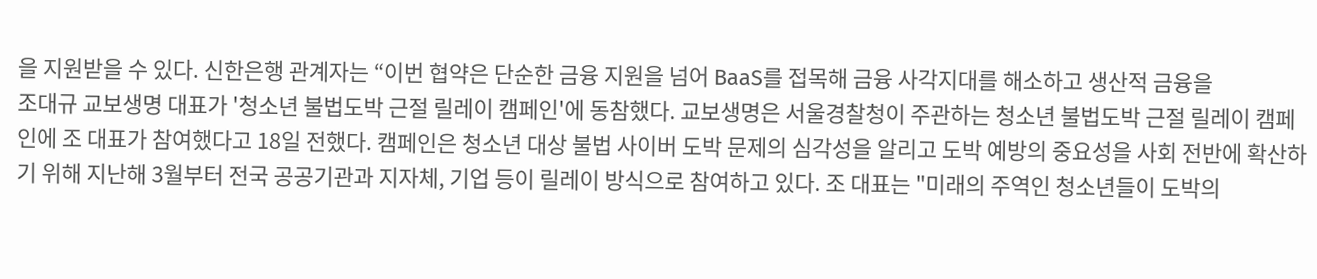을 지원받을 수 있다. 신한은행 관계자는 “이번 협약은 단순한 금융 지원을 넘어 BaaS를 접목해 금융 사각지대를 해소하고 생산적 금융을
조대규 교보생명 대표가 '청소년 불법도박 근절 릴레이 캠페인'에 동참했다. 교보생명은 서울경찰청이 주관하는 청소년 불법도박 근절 릴레이 캠페인에 조 대표가 참여했다고 18일 전했다. 캠페인은 청소년 대상 불법 사이버 도박 문제의 심각성을 알리고 도박 예방의 중요성을 사회 전반에 확산하기 위해 지난해 3월부터 전국 공공기관과 지자체, 기업 등이 릴레이 방식으로 참여하고 있다. 조 대표는 "미래의 주역인 청소년들이 도박의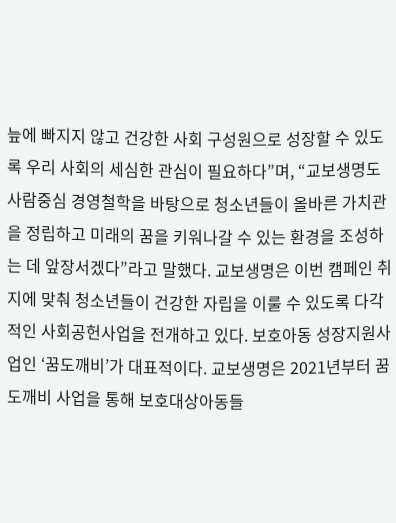늪에 빠지지 않고 건강한 사회 구성원으로 성장할 수 있도록 우리 사회의 세심한 관심이 필요하다”며, “교보생명도 사람중심 경영철학을 바탕으로 청소년들이 올바른 가치관을 정립하고 미래의 꿈을 키워나갈 수 있는 환경을 조성하는 데 앞장서겠다”라고 말했다. 교보생명은 이번 캠페인 취지에 맞춰 청소년들이 건강한 자립을 이룰 수 있도록 다각적인 사회공헌사업을 전개하고 있다. 보호아동 성장지원사업인 ‘꿈도깨비’가 대표적이다. 교보생명은 2021년부터 꿈도깨비 사업을 통해 보호대상아동들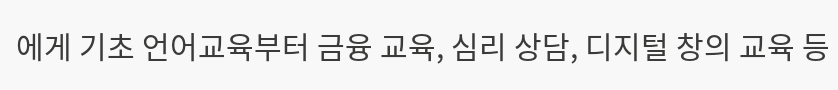에게 기초 언어교육부터 금융 교육, 심리 상담, 디지털 창의 교육 등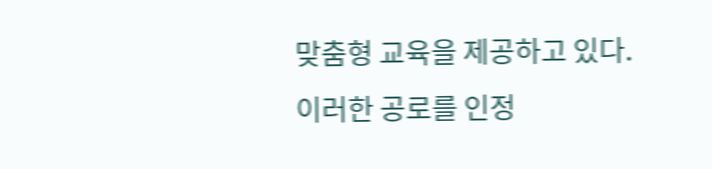맞춤형 교육을 제공하고 있다. 이러한 공로를 인정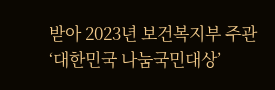받아 2023년 보건복지부 주관 ‘대한민국 나눔국민대상’